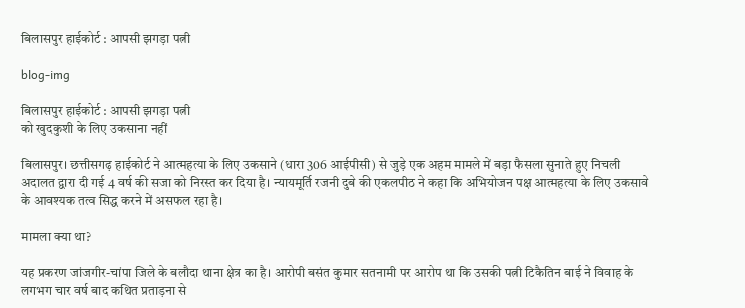बिलासपुर हाईकोर्ट : आपसी झगड़ा पत्नी

blog-img

बिलासपुर हाईकोर्ट : आपसी झगड़ा पत्नी
को खुदकुशी के लिए उकसाना नहीं

बिलासपुर। छत्तीसगढ़ हाईकोर्ट ने आत्महत्या के लिए उकसाने (धारा 306 आईपीसी) से जुड़े एक अहम मामले में बड़ा फैसला सुनाते हुए निचली अदालत द्वारा दी गई 4 वर्ष की सजा को निरस्त कर दिया है। न्यायमूर्ति रजनी दुबे की एकलपीठ ने कहा कि अभियोजन पक्ष आत्महत्या के लिए उकसावे के आवश्यक तत्व सिद्ध करने में असफल रहा है।

मामला क्या था?

यह प्रकरण जांजगीर-चांपा जिले के बलौदा थाना क्षेत्र का है। आरोपी बसंत कुमार सतनामी पर आरोप था कि उसकी पत्नी टिकैतिन बाई ने विवाह के लगभग चार वर्ष बाद कथित प्रताड़ना से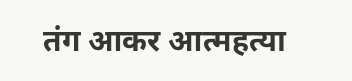तंग आकर आत्महत्या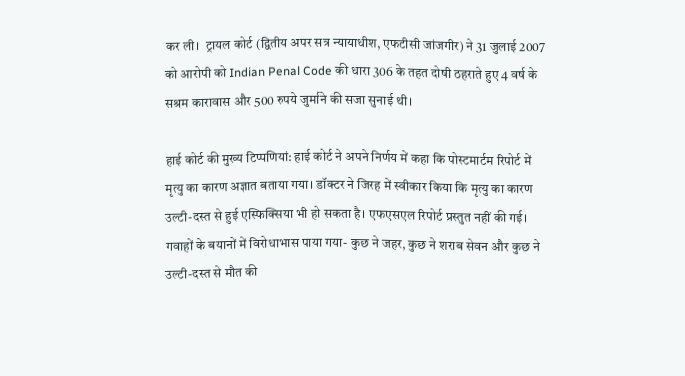कर ली।  ट्रायल कोर्ट (द्वितीय अपर सत्र न्यायाधीश, एफटीसी जांजगीर) ने 31 जुलाई 2007 को आरोपी को Indian Penal Code की धारा 306 के तहत दोषी ठहराते हुए 4 वर्ष के सश्रम कारावास और 500 रुपये जुर्माने की सजा सुनाई थी।

हाई कोर्ट की मुख्य टिप्पणियां: हाई कोर्ट ने अपने निर्णय में कहा कि पोस्टमार्टम रिपोर्ट में मृत्यु का कारण अज्ञात बताया गया। डॉक्टर ने जिरह में स्वीकार किया कि मृत्यु का कारण उल्टी-दस्त से हुई एस्फिक्सिया भी हो सकता है। एफएसएल रिपोर्ट प्रस्तुत नहीं की गई। गवाहों के बयानों में विरोधाभास पाया गया- कुछ ने जहर, कुछ ने शराब सेवन और कुछ ने उल्टी-दस्त से मौत की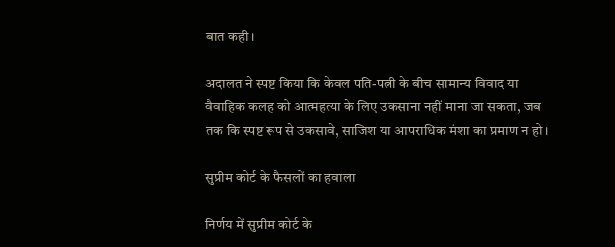बात कही।

अदालत ने स्पष्ट किया कि केवल पति-पत्नी के बीच सामान्य विवाद या वैवाहिक कलह को आत्महत्या के लिए उकसाना नहीं माना जा सकता, जब तक कि स्पष्ट रूप से उकसावे, साजिश या आपराधिक मंशा का प्रमाण न हो।

सुप्रीम कोर्ट के फैसलों का हवाला

निर्णय में सुप्रीम कोर्ट के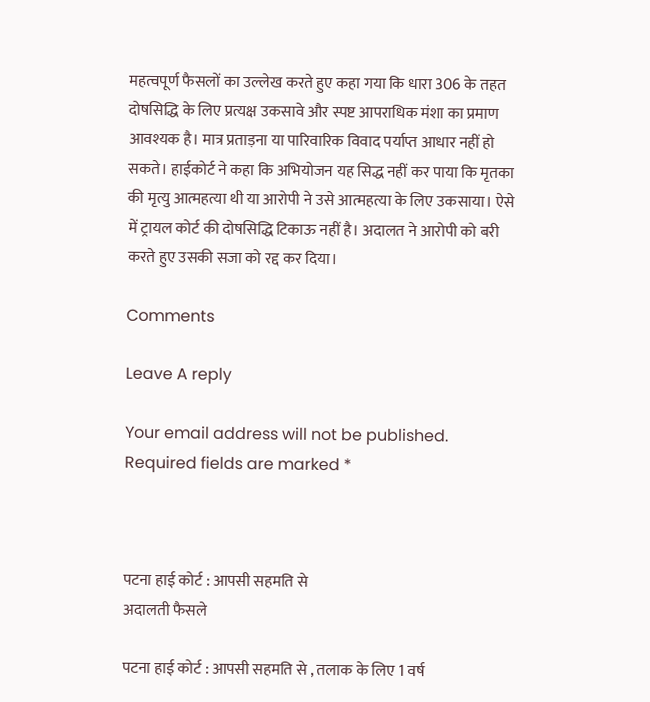महत्वपूर्ण फैसलों का उल्लेख करते हुए कहा गया कि धारा 306 के तहत दोषसिद्धि के लिए प्रत्यक्ष उकसावे और स्पष्ट आपराधिक मंशा का प्रमाण आवश्यक है। मात्र प्रताड़ना या पारिवारिक विवाद पर्याप्त आधार नहीं हो सकते। हाईकोर्ट ने कहा कि अभियोजन यह सिद्ध नहीं कर पाया कि मृतका की मृत्यु आत्महत्या थी या आरोपी ने उसे आत्महत्या के लिए उकसाया। ऐसे में ट्रायल कोर्ट की दोषसिद्धि टिकाऊ नहीं है। अदालत ने आरोपी को बरी करते हुए उसकी सजा को रद्द कर दिया।

Comments

Leave A reply

Your email address will not be published. Required fields are marked *



पटना हाई कोर्ट : आपसी सहमति से
अदालती फैसले

पटना हाई कोर्ट : आपसी सहमति से , तलाक के लिए 1 वर्ष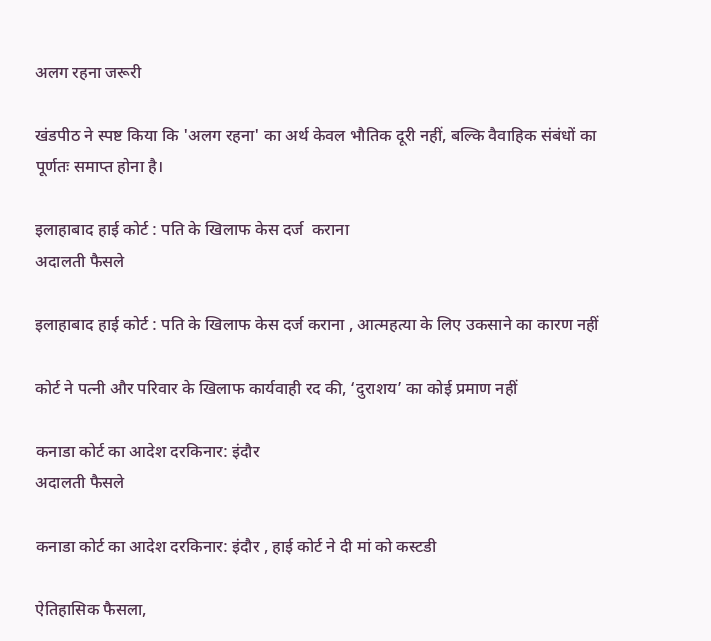अलग रहना जरूरी

खंडपीठ ने स्पष्ट किया कि 'अलग रहना' का अर्थ केवल भौतिक दूरी नहीं, बल्कि वैवाहिक संबंधों का पूर्णतः समाप्त होना है।

इलाहाबाद हाई कोर्ट : पति के खिलाफ केस दर्ज  कराना
अदालती फैसले

इलाहाबाद हाई कोर्ट : पति के खिलाफ केस दर्ज कराना , आत्महत्या के लिए उकसाने का कारण नहीं

कोर्ट ने पत्नी और परिवार के खिलाफ कार्यवाही रद की, ‘दुराशय’ का कोई प्रमाण नहीं

कनाडा कोर्ट का आदेश दरकिनार: इंदौर
अदालती फैसले

कनाडा कोर्ट का आदेश दरकिनार: इंदौर , हाई कोर्ट ने दी मां को कस्टडी

ऐतिहासिक फैसला,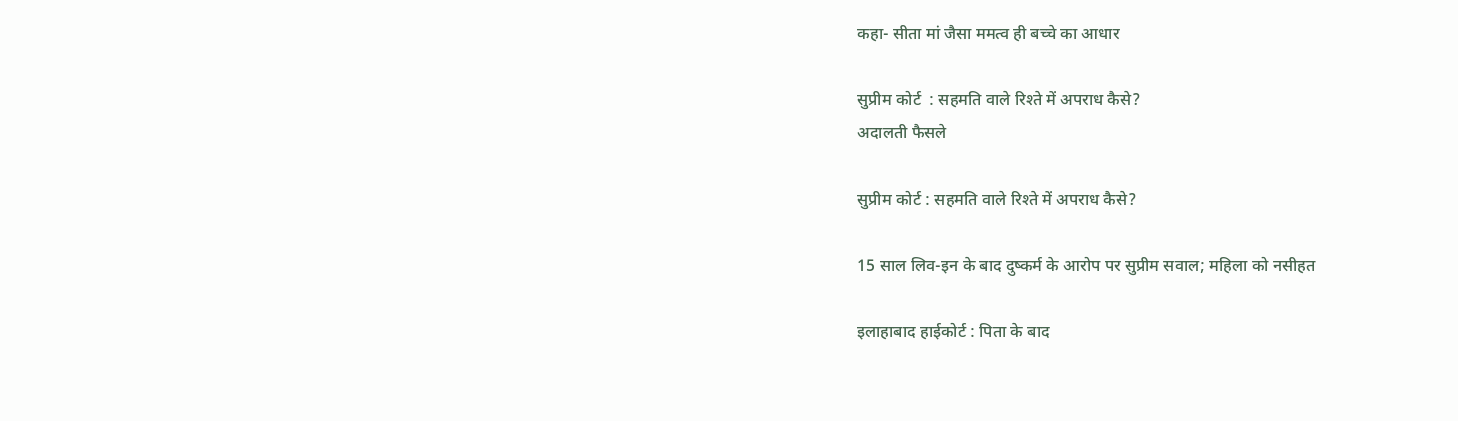कहा- सीता मां जैसा ममत्व ही बच्चे का आधार

सुप्रीम कोर्ट  : सहमति वाले रिश्ते में अपराध कैसे?
अदालती फैसले

सुप्रीम कोर्ट : सहमति वाले रिश्ते में अपराध कैसे?

15 साल लिव-इन के बाद दुष्कर्म के आरोप पर सुप्रीम सवाल; महिला को नसीहत

इलाहाबाद हाईकोर्ट : पिता के बाद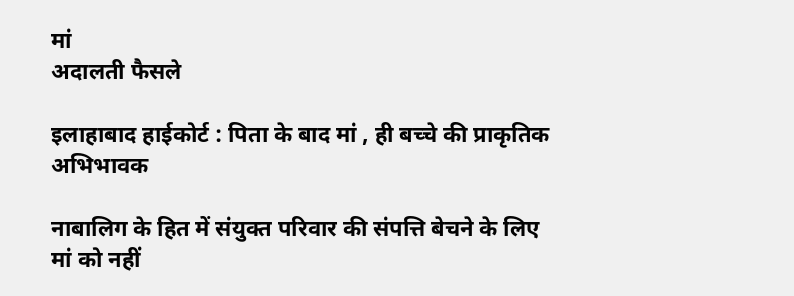मां
अदालती फैसले

इलाहाबाद हाईकोर्ट : पिता के बाद मां , ही बच्चे की प्राकृतिक अभिभावक

नाबालिग के हित में संयुक्त परिवार की संपत्ति बेचने के लिए मां को नहीं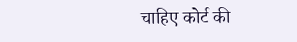चाहिए कोर्ट की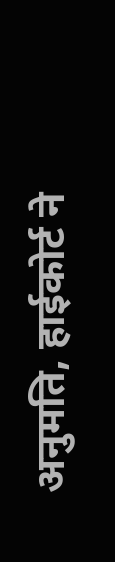अनुमति, हाईकोर्ट ने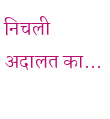निचली अदालत का...